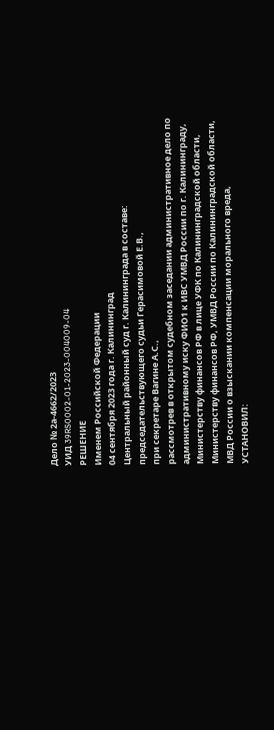Дело № 2а-4662/2023
УИД 39RS0002-01-2023-004009-04
РЕШЕНИЕ
Именем Российской Федерации
04 сентября 2023 года г. Калининград
Центральный районный суд г. Калининграда в составе:
председательствующего судьи Герасимовой Е.В.,
при секретаре Вагине А.С.,
рассмотрев в открытом судебном заседании административное дело по административному иску ФИО1 к ИВС УМВД России по г. Калининграду, Министерству финансов РФ в лице УФК по Калининградской области, Министерству финансов РФ, УМВД России по Калининградской области, МВД России о взыскании компенсации морального вреда,
УСТАНОВИЛ: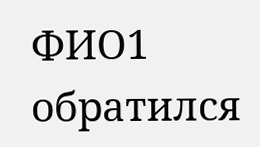ФИО1 обратился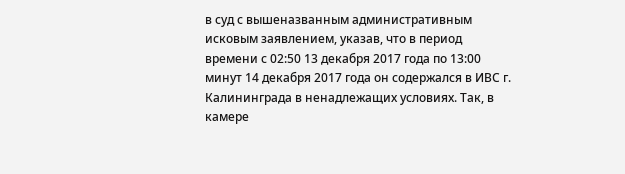в суд с вышеназванным административным исковым заявлением, указав, что в период времени с 02:50 13 декабря 2017 года по 13:00 минут 14 декабря 2017 года он содержался в ИВС г. Калининграда в ненадлежащих условиях. Так, в камере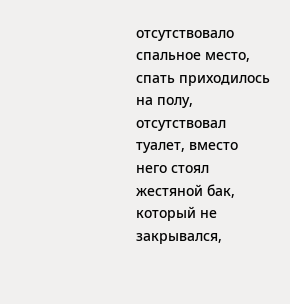отсутствовало спальное место, спать приходилось на полу, отсутствовал туалет, вместо него стоял жестяной бак, который не закрывался,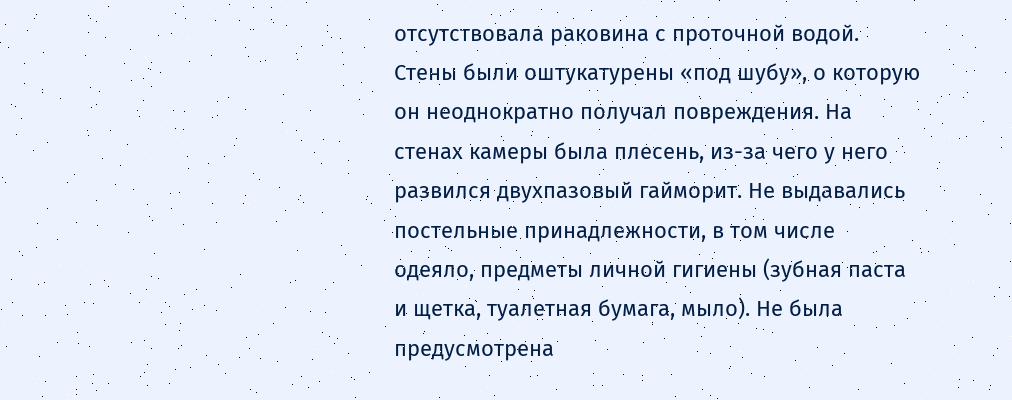отсутствовала раковина с проточной водой. Стены были оштукатурены «под шубу», о которую он неоднократно получал повреждения. На стенах камеры была плесень, из-за чего у него развился двухпазовый гайморит. Не выдавались постельные принадлежности, в том числе одеяло, предметы личной гигиены (зубная паста и щетка, туалетная бумага, мыло). Не была предусмотрена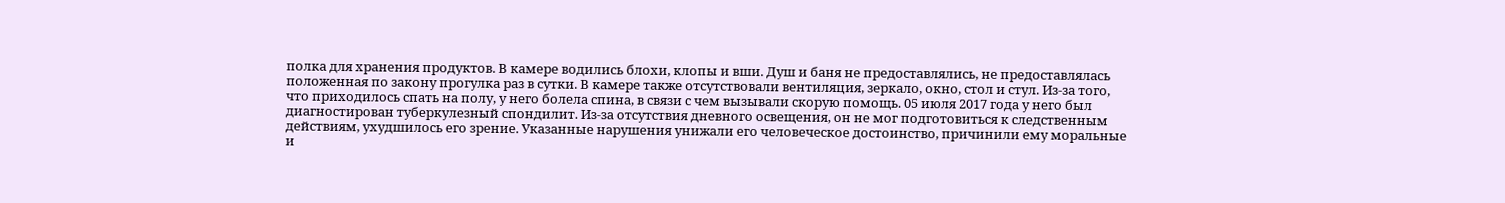полка для хранения продуктов. В камере водились блохи, клопы и вши. Душ и баня не предоставлялись, не предоставлялась положенная по закону прогулка раз в сутки. В камере также отсутствовали вентиляция, зеркало, окно, стол и стул. Из-за того, что приходилось спать на полу, у него болела спина, в связи с чем вызывали скорую помощь. 05 июля 2017 года у него был диагностирован туберкулезный спондилит. Из-за отсутствия дневного освещения, он не мог подготовиться к следственным действиям, ухудшилось его зрение. Указанные нарушения унижали его человеческое достоинство, причинили ему моральные и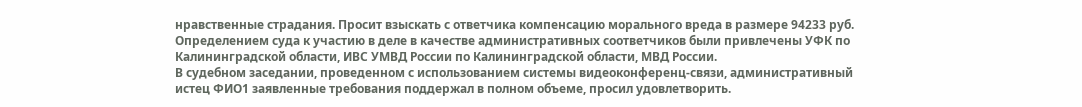нравственные страдания. Просит взыскать с ответчика компенсацию морального вреда в размере 94233 руб.
Определением суда к участию в деле в качестве административных соответчиков были привлечены УФК по Калининградской области, ИВС УМВД России по Калининградской области, МВД России.
В судебном заседании, проведенном с использованием системы видеоконференц-связи, административный истец ФИО1 заявленные требования поддержал в полном объеме, просил удовлетворить.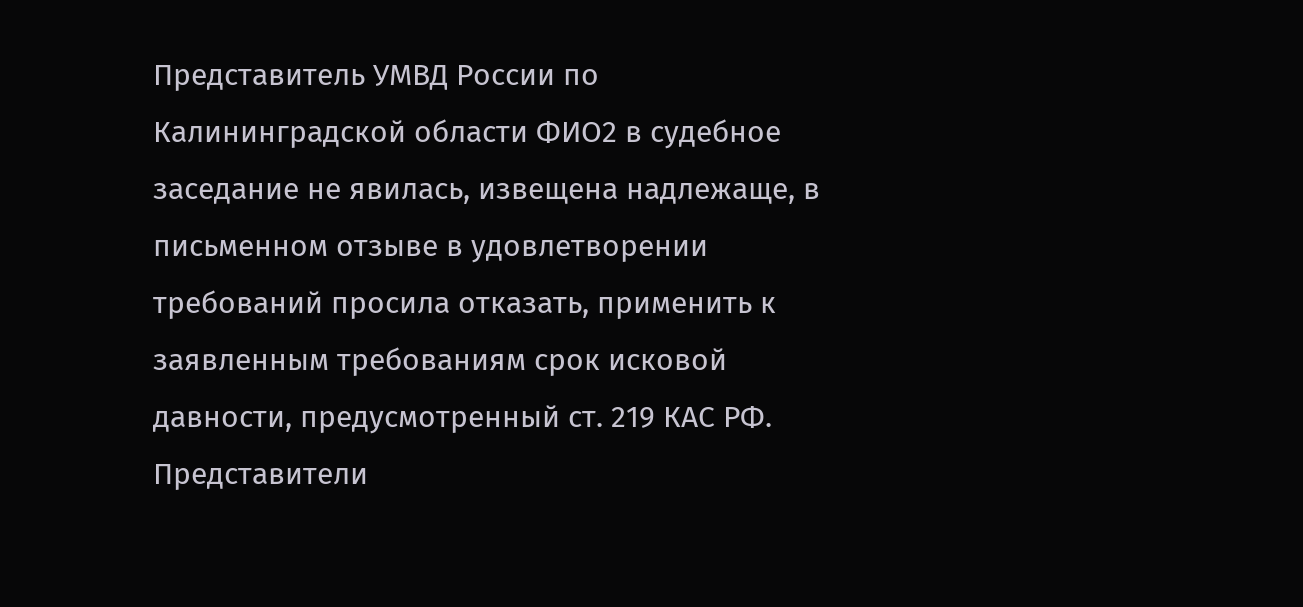Представитель УМВД России по Калининградской области ФИО2 в судебное заседание не явилась, извещена надлежаще, в письменном отзыве в удовлетворении требований просила отказать, применить к заявленным требованиям срок исковой давности, предусмотренный ст. 219 КАС РФ.
Представители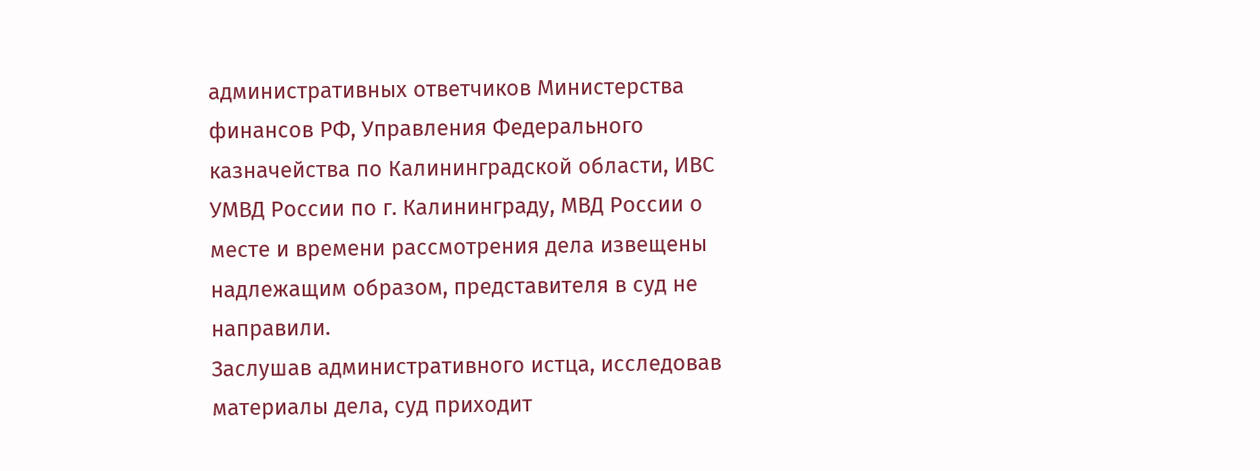административных ответчиков Министерства финансов РФ, Управления Федерального казначейства по Калининградской области, ИВС УМВД России по г. Калининграду, МВД России о месте и времени рассмотрения дела извещены надлежащим образом, представителя в суд не направили.
Заслушав административного истца, исследовав материалы дела, суд приходит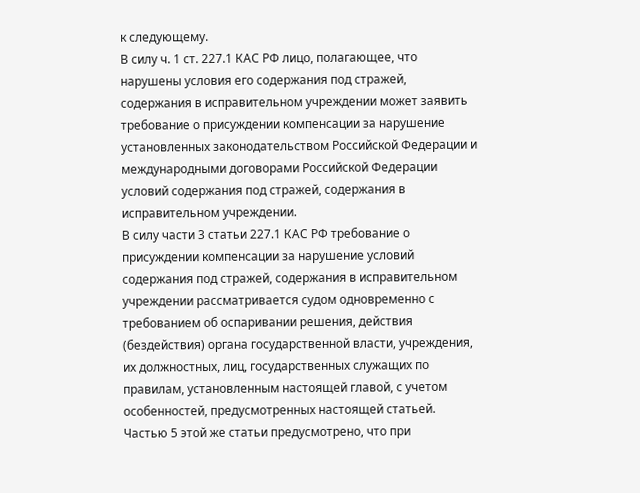к следующему.
В силу ч. 1 ст. 227.1 КАС РФ лицо, полагающее, что нарушены условия его содержания под стражей, содержания в исправительном учреждении может заявить требование о присуждении компенсации за нарушение установленных законодательством Российской Федерации и международными договорами Российской Федерации условий содержания под стражей, содержания в исправительном учреждении.
В силу части 3 статьи 227.1 КАС РФ требование о присуждении компенсации за нарушение условий содержания под стражей, содержания в исправительном учреждении рассматривается судом одновременно с требованием об оспаривании решения, действия (бездействия) органа государственной власти, учреждения, их должностных, лиц, государственных служащих по правилам, установленным настоящей главой, с учетом особенностей, предусмотренных настоящей статьей.
Частью 5 этой же статьи предусмотрено, что при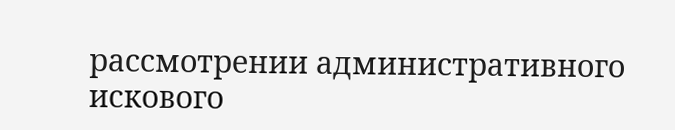рассмотрении административного искового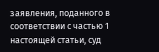заявления, поданного в соответствии с частью 1 настоящей статьи, суд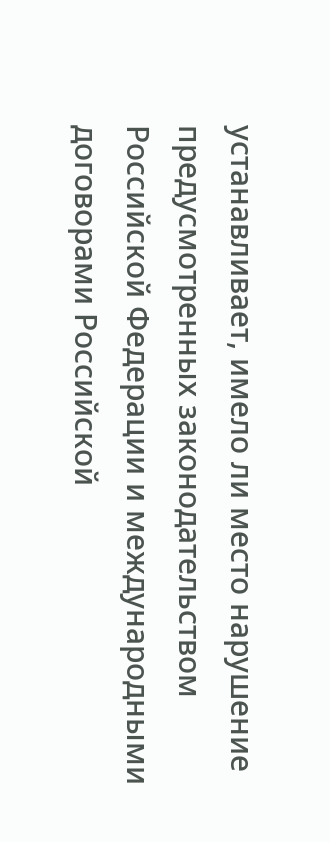устанавливает, имело ли место нарушение предусмотренных законодательством Российской Федерации и международными договорами Российской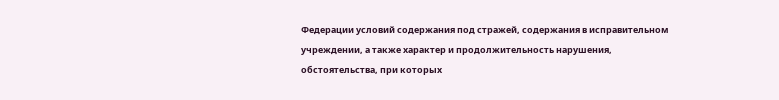Федерации условий содержания под стражей, содержания в исправительном учреждении, а также характер и продолжительность нарушения, обстоятельства, при которых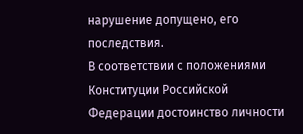нарушение допущено, его последствия.
В соответствии с положениями Конституции Российской Федерации достоинство личности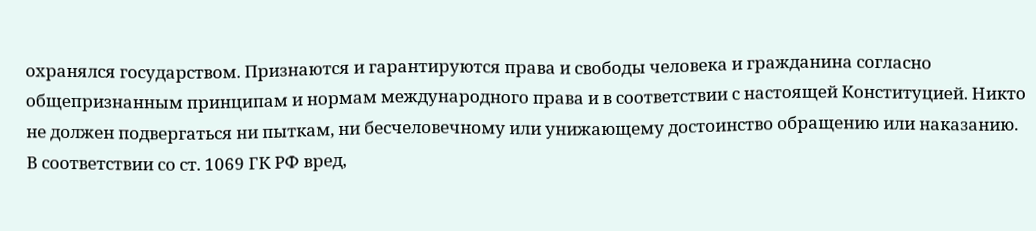охранялся государством. Признаются и гарантируются права и свободы человека и гражданина согласно общепризнанным принципам и нормам международного права и в соответствии с настоящей Конституцией. Никто не должен подвергаться ни пыткам, ни бесчеловечному или унижающему достоинство обращению или наказанию.
В соответствии со ст. 1069 ГК РФ вред,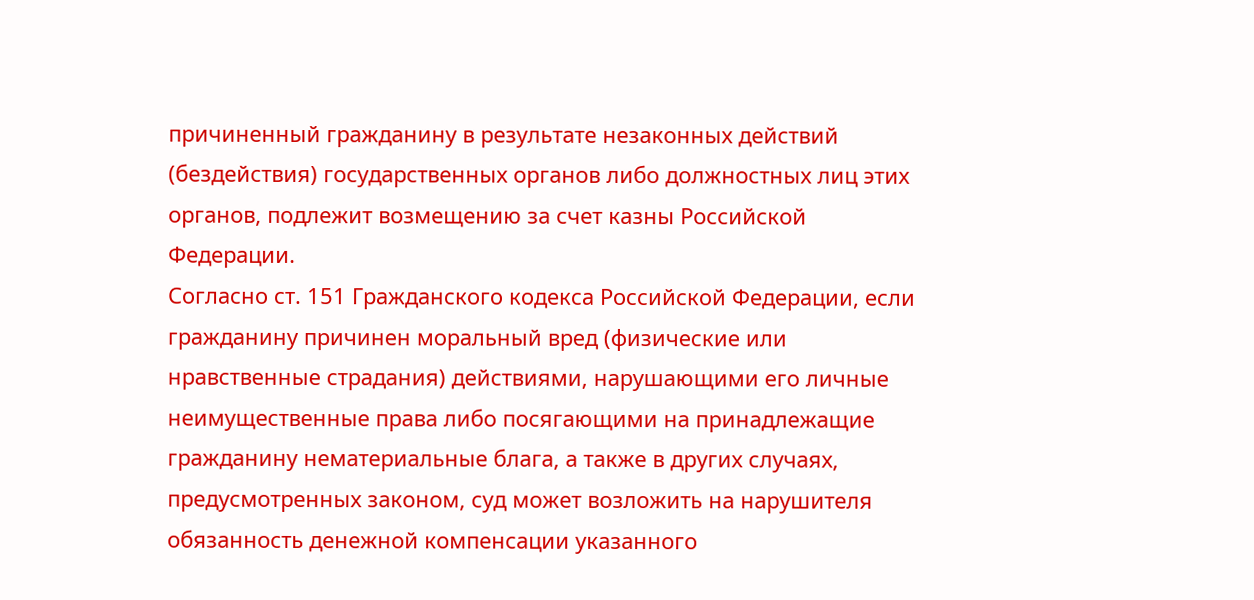причиненный гражданину в результате незаконных действий (бездействия) государственных органов либо должностных лиц этих органов, подлежит возмещению за счет казны Российской Федерации.
Согласно ст. 151 Гражданского кодекса Российской Федерации, если гражданину причинен моральный вред (физические или нравственные страдания) действиями, нарушающими его личные неимущественные права либо посягающими на принадлежащие гражданину нематериальные блага, а также в других случаях, предусмотренных законом, суд может возложить на нарушителя обязанность денежной компенсации указанного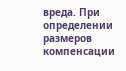вреда. При определении размеров компенсации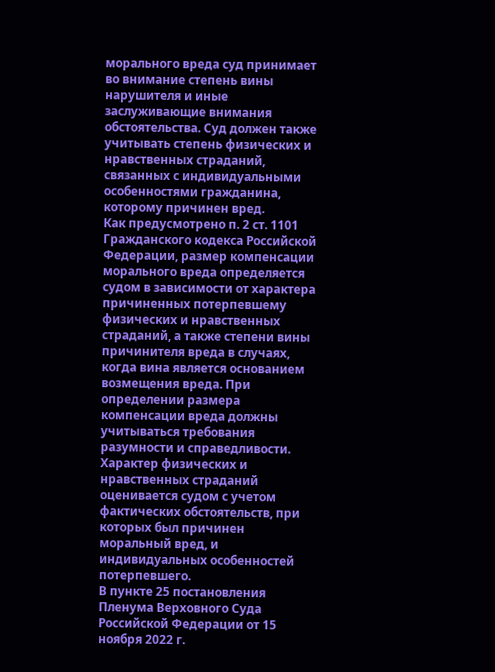морального вреда суд принимает во внимание степень вины нарушителя и иные заслуживающие внимания обстоятельства. Суд должен также учитывать степень физических и нравственных страданий, связанных с индивидуальными особенностями гражданина, которому причинен вред.
Как предусмотрено п. 2 ст. 1101 Гражданского кодекса Российской Федерации, размер компенсации морального вреда определяется судом в зависимости от характера причиненных потерпевшему физических и нравственных страданий, а также степени вины причинителя вреда в случаях, когда вина является основанием возмещения вреда. При определении размера компенсации вреда должны учитываться требования разумности и справедливости. Характер физических и нравственных страданий оценивается судом с учетом фактических обстоятельств, при которых был причинен моральный вред, и индивидуальных особенностей потерпевшего.
В пункте 25 постановления Пленума Верховного Суда Российской Федерации от 15 ноября 2022 г.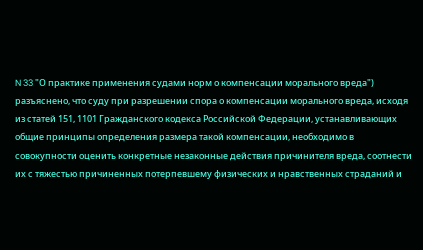N 33 "О практике применения судами норм о компенсации морального вреда") разъяснено, что суду при разрешении спора о компенсации морального вреда, исходя из статей 151, 1101 Гражданского кодекса Российской Федерации, устанавливающих общие принципы определения размера такой компенсации, необходимо в совокупности оценить конкретные незаконные действия причинителя вреда, соотнести их с тяжестью причиненных потерпевшему физических и нравственных страданий и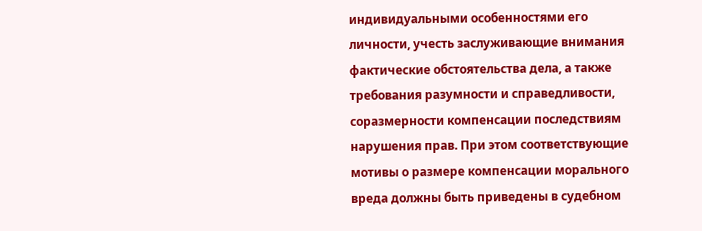индивидуальными особенностями его личности, учесть заслуживающие внимания фактические обстоятельства дела, а также требования разумности и справедливости, соразмерности компенсации последствиям нарушения прав. При этом соответствующие мотивы о размере компенсации морального вреда должны быть приведены в судебном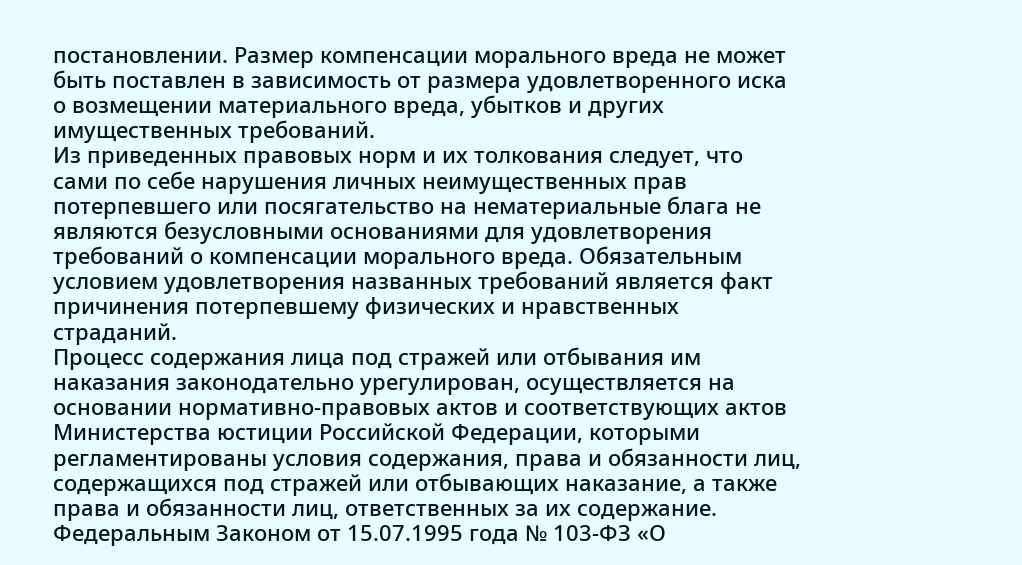постановлении. Размер компенсации морального вреда не может быть поставлен в зависимость от размера удовлетворенного иска о возмещении материального вреда, убытков и других имущественных требований.
Из приведенных правовых норм и их толкования следует, что сами по себе нарушения личных неимущественных прав потерпевшего или посягательство на нематериальные блага не являются безусловными основаниями для удовлетворения требований о компенсации морального вреда. Обязательным условием удовлетворения названных требований является факт причинения потерпевшему физических и нравственных страданий.
Процесс содержания лица под стражей или отбывания им наказания законодательно урегулирован, осуществляется на основании нормативно-правовых актов и соответствующих актов Министерства юстиции Российской Федерации, которыми регламентированы условия содержания, права и обязанности лиц, содержащихся под стражей или отбывающих наказание, а также права и обязанности лиц, ответственных за их содержание.
Федеральным Законом от 15.07.1995 года № 103-ФЗ «О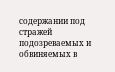содержании под стражей подозреваемых и обвиняемых в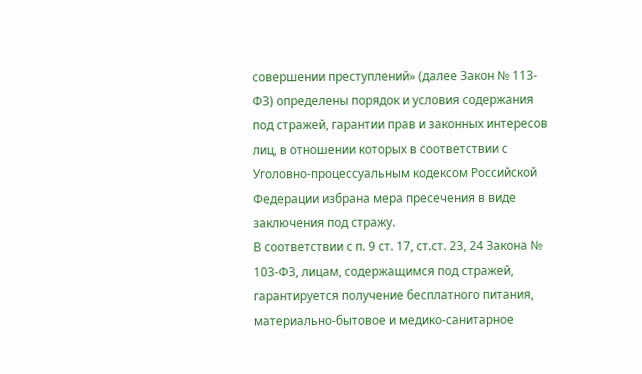совершении преступлений» (далее Закон № 113-ФЗ) определены порядок и условия содержания под стражей, гарантии прав и законных интересов лиц, в отношении которых в соответствии с Уголовно-процессуальным кодексом Российской Федерации избрана мера пресечения в виде заключения под стражу.
В соответствии с п. 9 ст. 17, ст.ст. 23, 24 Закона № 103-ФЗ, лицам, содержащимся под стражей, гарантируется получение бесплатного питания, материально-бытовое и медико-санитарное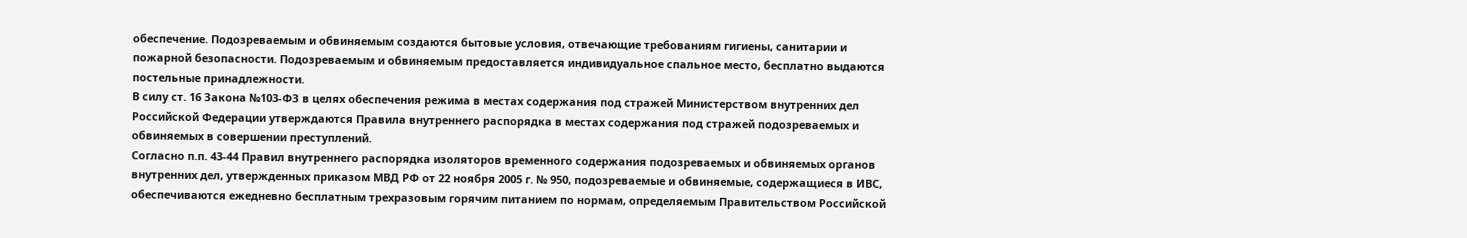обеспечение. Подозреваемым и обвиняемым создаются бытовые условия, отвечающие требованиям гигиены, санитарии и пожарной безопасности. Подозреваемым и обвиняемым предоставляется индивидуальное спальное место, бесплатно выдаются постельные принадлежности.
В силу ст. 16 Закона №103-ФЗ в целях обеспечения режима в местах содержания под стражей Министерством внутренних дел Российской Федерации утверждаются Правила внутреннего распорядка в местах содержания под стражей подозреваемых и обвиняемых в совершении преступлений.
Согласно п.п. 43-44 Правил внутреннего распорядка изоляторов временного содержания подозреваемых и обвиняемых органов внутренних дел, утвержденных приказом МВД РФ от 22 ноября 2005 г. № 950, подозреваемые и обвиняемые, содержащиеся в ИВС, обеспечиваются ежедневно бесплатным трехразовым горячим питанием по нормам, определяемым Правительством Российской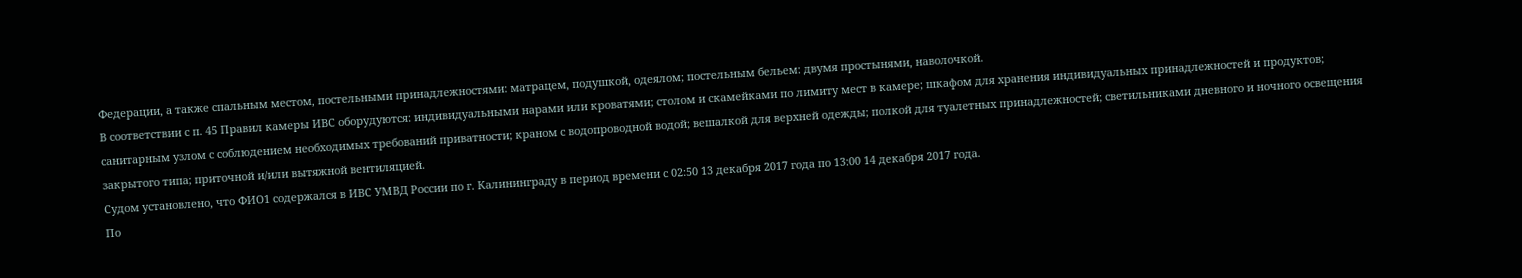Федерации, а также спальным местом, постельными принадлежностями: матрацем, подушкой, одеялом; постельным бельем: двумя простынями, наволочкой.
В соответствии с п. 45 Правил камеры ИВС оборудуются: индивидуальными нарами или кроватями; столом и скамейками по лимиту мест в камере; шкафом для хранения индивидуальных принадлежностей и продуктов; санитарным узлом с соблюдением необходимых требований приватности; краном с водопроводной водой; вешалкой для верхней одежды; полкой для туалетных принадлежностей; светильниками дневного и ночного освещения закрытого типа; приточной и/или вытяжной вентиляцией.
Судом установлено, что ФИО1 содержался в ИВС УМВД России по г. Калининграду в период времени с 02:50 13 декабря 2017 года по 13:00 14 декабря 2017 года.
По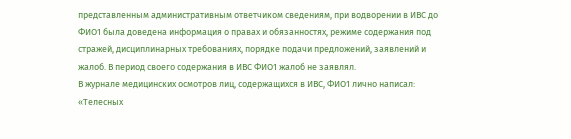представленным административным ответчиком сведениям, при водворении в ИВС до ФИО1 была доведена информация о правах и обязанностях, режиме содержания под стражей, дисциплинарных требованиях, порядке подачи предложений, заявлений и жалоб. В период своего содержания в ИВС ФИО1 жалоб не заявлял.
В журнале медицинских осмотров лиц, содержащихся в ИВС, ФИО1 лично написал: «Телесных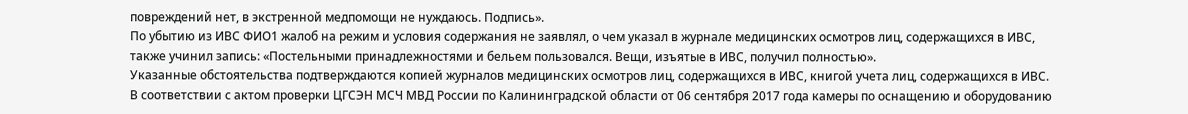повреждений нет, в экстренной медпомощи не нуждаюсь. Подпись».
По убытию из ИВС ФИО1 жалоб на режим и условия содержания не заявлял, о чем указал в журнале медицинских осмотров лиц, содержащихся в ИВС, также учинил запись: «Постельными принадлежностями и бельем пользовался. Вещи, изъятые в ИВС, получил полностью».
Указанные обстоятельства подтверждаются копией журналов медицинских осмотров лиц, содержащихся в ИВС, книгой учета лиц, содержащихся в ИВС.
В соответствии с актом проверки ЦГСЭН МСЧ МВД России по Калининградской области от 06 сентября 2017 года камеры по оснащению и оборудованию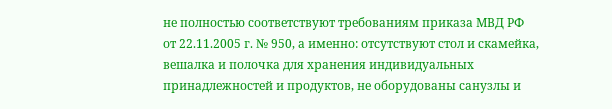не полностью соответствуют требованиям приказа МВД РФ от 22.11.2005 г. № 950, а именно: отсутствуют стол и скамейка, вешалка и полочка для хранения индивидуальных принадлежностей и продуктов, не оборудованы санузлы и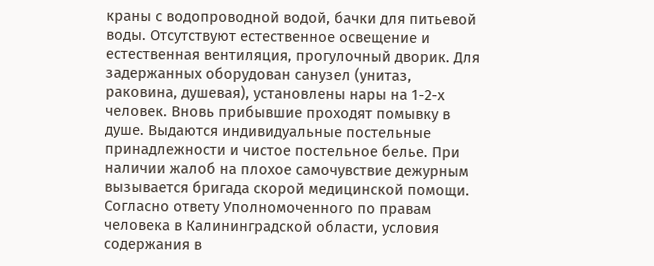краны с водопроводной водой, бачки для питьевой воды. Отсутствуют естественное освещение и естественная вентиляция, прогулочный дворик. Для задержанных оборудован санузел (унитаз, раковина, душевая), установлены нары на 1-2-х человек. Вновь прибывшие проходят помывку в душе. Выдаются индивидуальные постельные принадлежности и чистое постельное белье. При наличии жалоб на плохое самочувствие дежурным вызывается бригада скорой медицинской помощи.
Согласно ответу Уполномоченного по правам человека в Калининградской области, условия содержания в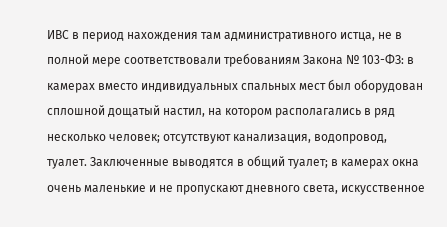ИВС в период нахождения там административного истца, не в полной мере соответствовали требованиям Закона № 103-ФЗ: в камерах вместо индивидуальных спальных мест был оборудован сплошной дощатый настил, на котором располагались в ряд несколько человек; отсутствуют канализация, водопровод, туалет. Заключенные выводятся в общий туалет; в камерах окна очень маленькие и не пропускают дневного света, искусственное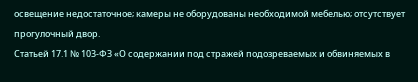освещение недостаточное; камеры не оборудованы необходимой мебелью; отсутствует прогулочный двор.
Статьей 17.1 № 103-ФЗ «О содержании под стражей подозреваемых и обвиняемых в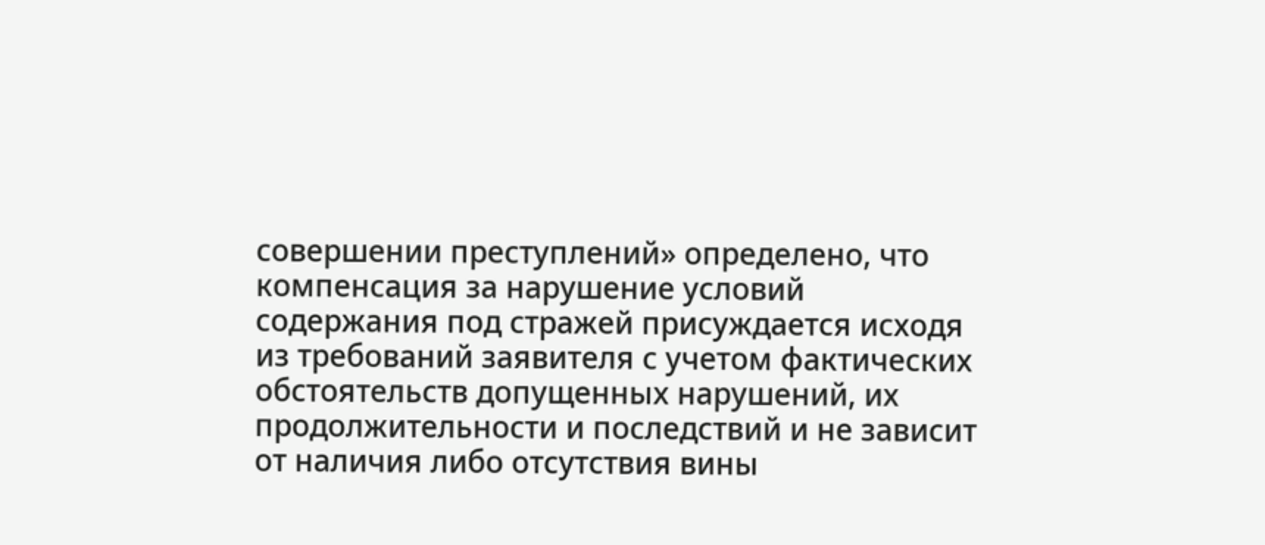совершении преступлений» определено, что компенсация за нарушение условий содержания под стражей присуждается исходя из требований заявителя с учетом фактических обстоятельств допущенных нарушений, их продолжительности и последствий и не зависит от наличия либо отсутствия вины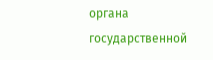органа государственной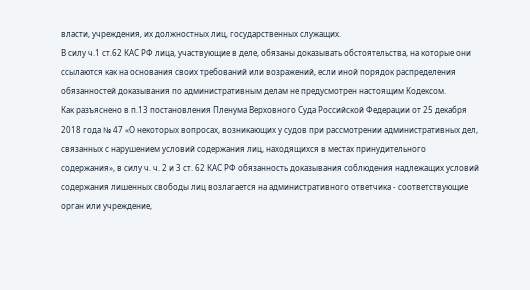власти, учреждения, их должностных лиц, государственных служащих.
В силу ч.1 ст.62 КАС РФ лица, участвующие в деле, обязаны доказывать обстоятельства, на которые они ссылаются как на основания своих требований или возражений, если иной порядок распределения обязанностей доказывания по административным делам не предусмотрен настоящим Кодексом.
Как разъяснено в п.13 постановления Пленума Верховного Суда Российской Федерации от 25 декабря 2018 года № 47 «О некоторых вопросах, возникающих у судов при рассмотрении административных дел, связанных с нарушением условий содержания лиц, находящихся в местах принудительного содержания», в силу ч. ч. 2 и 3 ст. 62 КАС РФ обязанность доказывания соблюдения надлежащих условий содержания лишенных свободы лиц возлагается на административного ответчика - соответствующие орган или учреждение,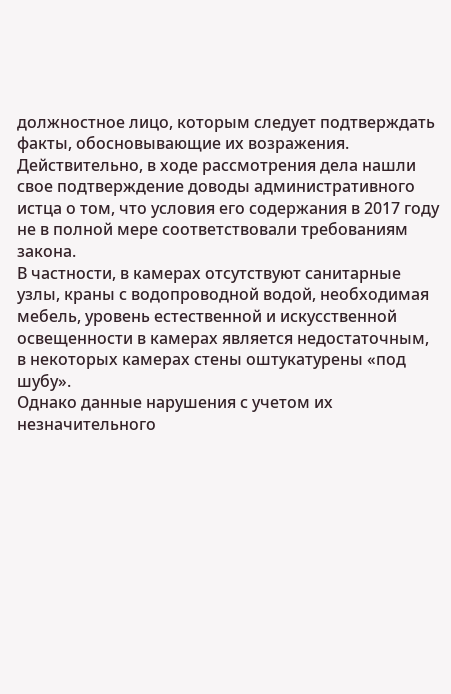должностное лицо, которым следует подтверждать факты, обосновывающие их возражения.
Действительно, в ходе рассмотрения дела нашли свое подтверждение доводы административного истца о том, что условия его содержания в 2017 году не в полной мере соответствовали требованиям закона.
В частности, в камерах отсутствуют санитарные узлы, краны с водопроводной водой, необходимая мебель, уровень естественной и искусственной освещенности в камерах является недостаточным, в некоторых камерах стены оштукатурены «под шубу».
Однако данные нарушения с учетом их незначительного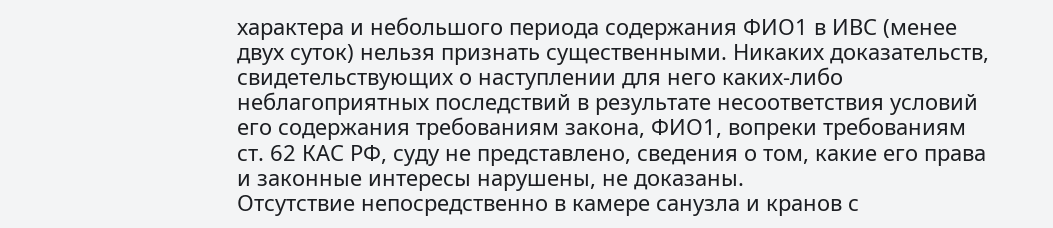характера и небольшого периода содержания ФИО1 в ИВС (менее двух суток) нельзя признать существенными. Никаких доказательств, свидетельствующих о наступлении для него каких-либо неблагоприятных последствий в результате несоответствия условий его содержания требованиям закона, ФИО1, вопреки требованиям ст. 62 КАС РФ, суду не представлено, сведения о том, какие его права и законные интересы нарушены, не доказаны.
Отсутствие непосредственно в камере санузла и кранов с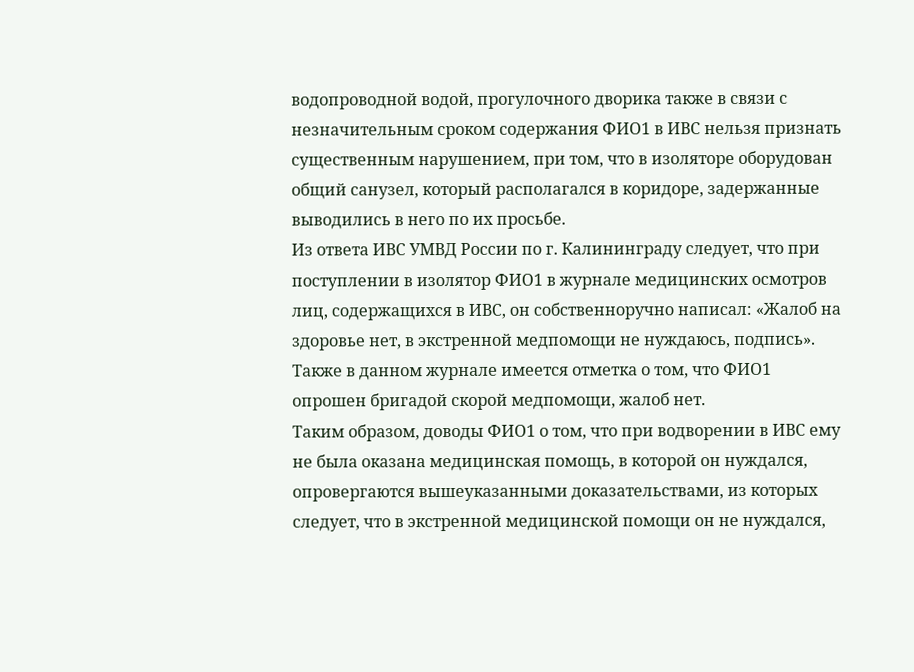водопроводной водой, прогулочного дворика также в связи с незначительным сроком содержания ФИО1 в ИВС нельзя признать существенным нарушением, при том, что в изоляторе оборудован общий санузел, который располагался в коридоре, задержанные выводились в него по их просьбе.
Из ответа ИВС УМВД России по г. Калининграду следует, что при поступлении в изолятор ФИО1 в журнале медицинских осмотров лиц, содержащихся в ИВС, он собственноручно написал: «Жалоб на здоровье нет, в экстренной медпомощи не нуждаюсь, подпись». Также в данном журнале имеется отметка о том, что ФИО1 опрошен бригадой скорой медпомощи, жалоб нет.
Таким образом, доводы ФИО1 о том, что при водворении в ИВС ему не была оказана медицинская помощь, в которой он нуждался, опровергаются вышеуказанными доказательствами, из которых следует, что в экстренной медицинской помощи он не нуждался,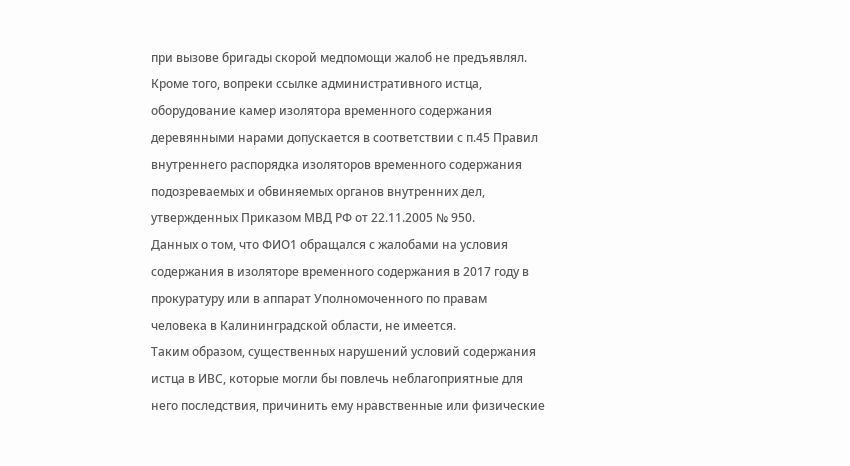при вызове бригады скорой медпомощи жалоб не предъявлял.
Кроме того, вопреки ссылке административного истца, оборудование камер изолятора временного содержания деревянными нарами допускается в соответствии с п.45 Правил внутреннего распорядка изоляторов временного содержания подозреваемых и обвиняемых органов внутренних дел, утвержденных Приказом МВД РФ от 22.11.2005 № 950.
Данных о том, что ФИО1 обращался с жалобами на условия содержания в изоляторе временного содержания в 2017 году в прокуратуру или в аппарат Уполномоченного по правам человека в Калининградской области, не имеется.
Таким образом, существенных нарушений условий содержания истца в ИВС, которые могли бы повлечь неблагоприятные для него последствия, причинить ему нравственные или физические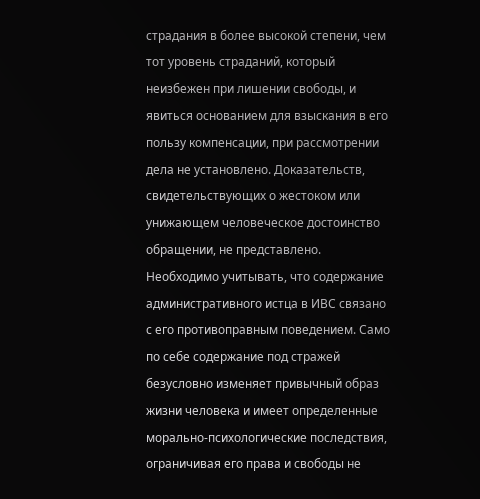страдания в более высокой степени, чем тот уровень страданий, который неизбежен при лишении свободы, и явиться основанием для взыскания в его пользу компенсации, при рассмотрении дела не установлено. Доказательств, свидетельствующих о жестоком или унижающем человеческое достоинство обращении, не представлено.
Необходимо учитывать, что содержание административного истца в ИВС связано с его противоправным поведением. Само по себе содержание под стражей безусловно изменяет привычный образ жизни человека и имеет определенные морально-психологические последствия, ограничивая его права и свободы не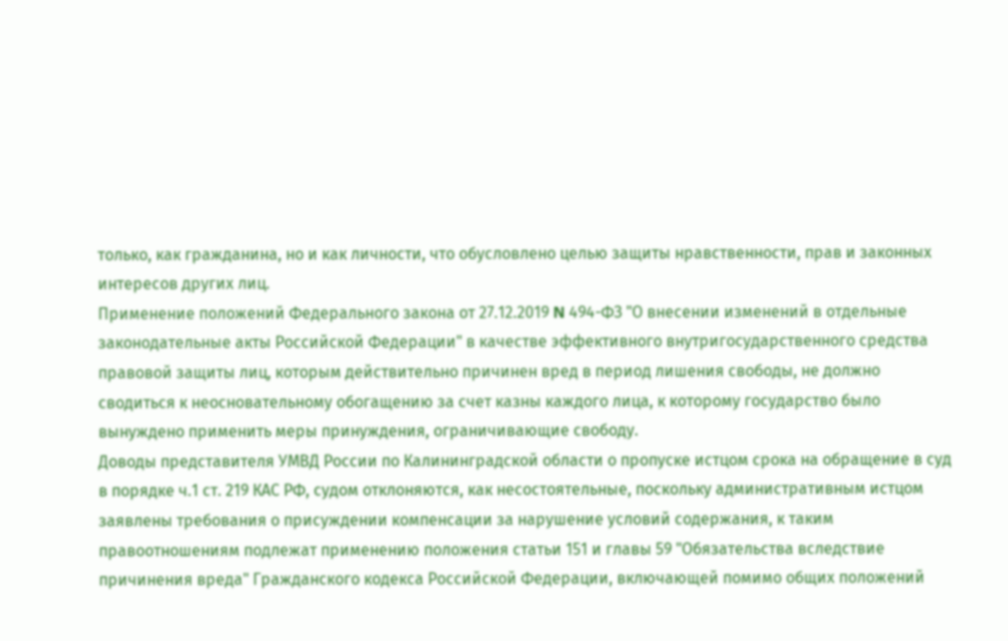только, как гражданина, но и как личности, что обусловлено целью защиты нравственности, прав и законных интересов других лиц.
Применение положений Федерального закона от 27.12.2019 N 494-ФЗ "О внесении изменений в отдельные законодательные акты Российской Федерации" в качестве эффективного внутригосударственного средства правовой защиты лиц, которым действительно причинен вред в период лишения свободы, не должно сводиться к неосновательному обогащению за счет казны каждого лица, к которому государство было вынуждено применить меры принуждения, ограничивающие свободу.
Доводы представителя УМВД России по Калининградской области о пропуске истцом срока на обращение в суд в порядке ч.1 ст. 219 КАС РФ, судом отклоняются, как несостоятельные, поскольку административным истцом заявлены требования о присуждении компенсации за нарушение условий содержания, к таким правоотношениям подлежат применению положения статьи 151 и главы 59 "Обязательства вследствие причинения вреда" Гражданского кодекса Российской Федерации, включающей помимо общих положений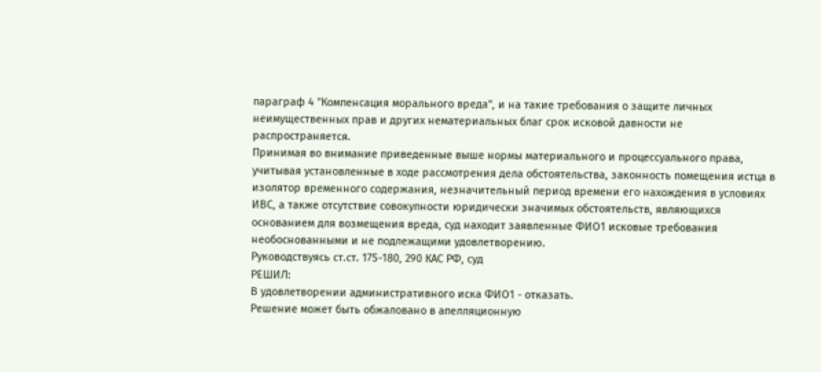параграф 4 "Компенсация морального вреда", и на такие требования о защите личных неимущественных прав и других нематериальных благ срок исковой давности не распространяется.
Принимая во внимание приведенные выше нормы материального и процессуального права, учитывая установленные в ходе рассмотрения дела обстоятельства, законность помещения истца в изолятор временного содержания, незначительный период времени его нахождения в условиях ИВС, а также отсутствие совокупности юридически значимых обстоятельств, являющихся основанием для возмещения вреда, суд находит заявленные ФИО1 исковые требования необоснованными и не подлежащими удовлетворению.
Руководствуясь ст.ст. 175-180, 290 КАС РФ, суд
РЕШИЛ:
В удовлетворении административного иска ФИО1 - отказать.
Решение может быть обжаловано в апелляционную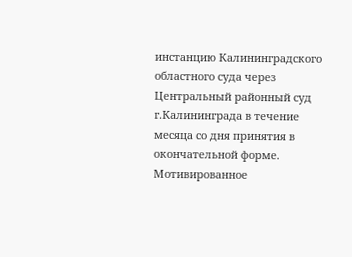инстанцию Калининградского областного суда через Центральный районный суд г.Калининграда в течение месяца со дня принятия в окончательной форме.
Мотивированное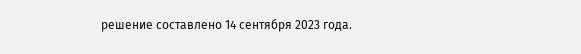решение составлено 14 сентября 2023 года.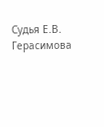Судья Е.В. Герасимова